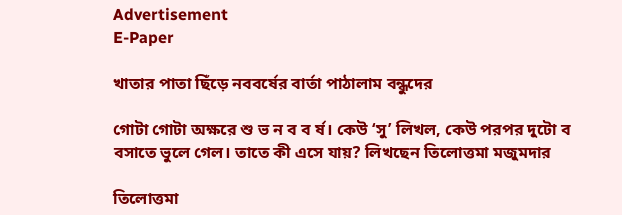Advertisement
E-Paper

খাতার পাতা ছিঁড়ে নববর্ষের বার্তা পাঠালাম বন্ধুদের

গোটা গোটা অক্ষরে শু ভ ন ব ব র্ষ। কেউ ‘সু’ লিখল, কেউ পরপর দুটো ব বসাতে ভুলে গেল। তাতে কী এসে যায়? লিখছেন তিলোত্তমা মজুমদার

তিলোত্তমা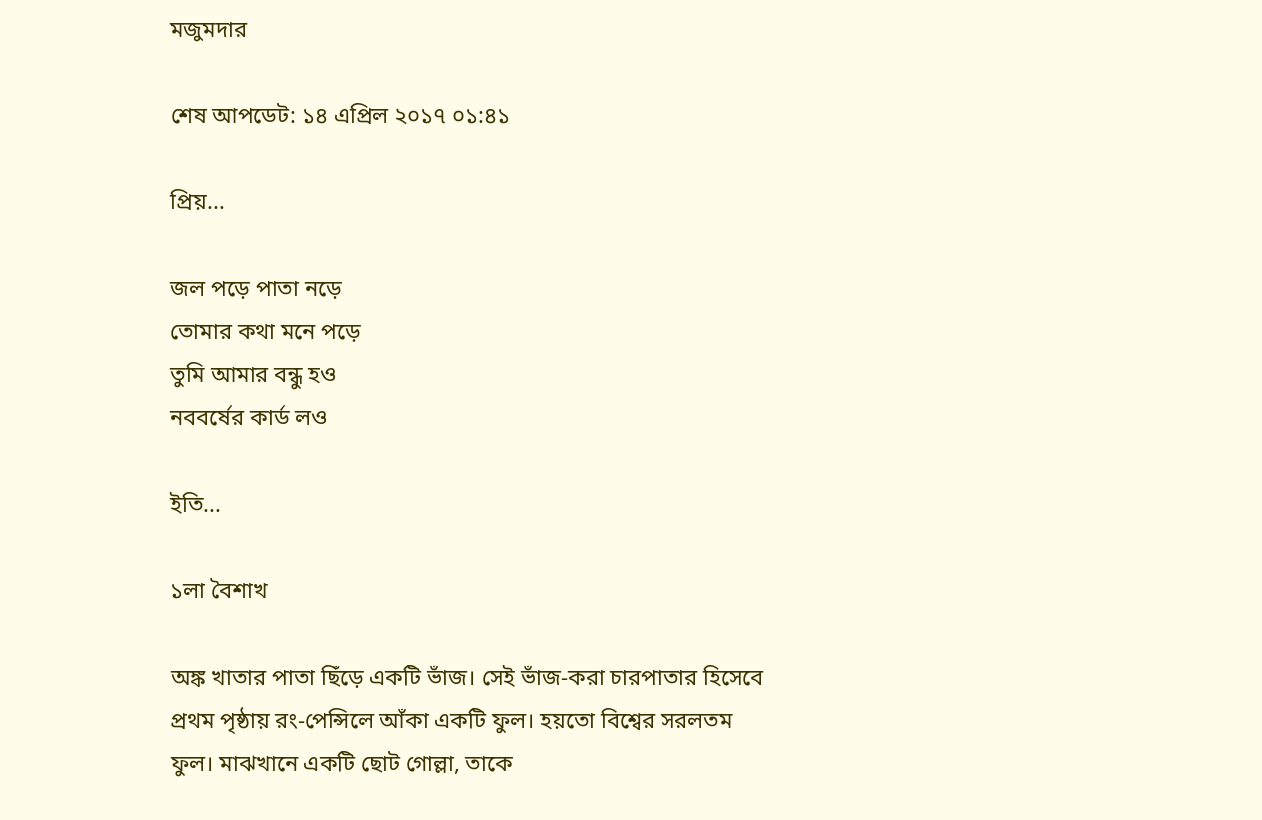মজুমদার

শেষ আপডেট: ১৪ এপ্রিল ২০১৭ ০১:৪১

প্রিয়...

জল পড়ে পাতা নড়ে
তোমার কথা মনে পড়ে
তুমি আমার বন্ধু হও
নববর্ষের কার্ড লও

ইতি...

১লা বৈশাখ

অঙ্ক খাতার পাতা ছিঁড়ে একটি ভাঁজ। সেই ভাঁজ-করা চারপাতার হিসেবে প্রথম পৃষ্ঠায় রং-পেন্সিলে আঁকা একটি ফুল। হয়তো বিশ্বের সরলতম ফুল। মাঝখানে একটি ছোট গোল্লা, তাকে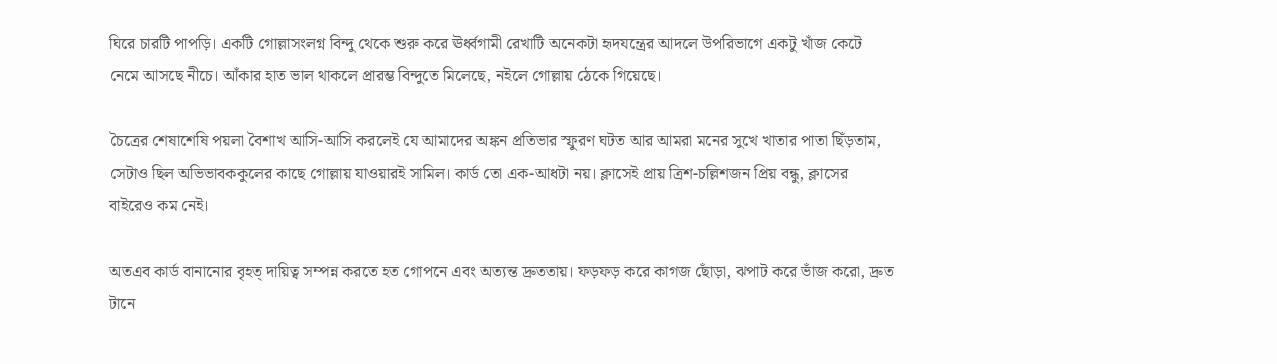ঘিরে চারটি পাপড়ি। একটি গোল্লাসংলগ্ন বিন্দু থেকে শুরু করে ঊর্ধ্বগামী রেখাটি অনেকটা হৃদযন্ত্রের আদলে উপরিভাগে একটু খাঁজ কেটে নেমে আসছে নীচে। আঁকার হাত ভাল থাকলে প্রারম্ভ বিন্দুতে মিলেছে, নইলে গোল্লায় ঠেকে গিয়েছে।

চৈত্রের শেষাশেষি পয়লা বৈশাখ আসি-আসি করলেই যে আমাদের অঙ্কন প্রতিভার স্ফুরণ ঘটত আর আমরা মনের সুখে খাতার পাতা ছিঁড়তাম, সেটাও ছিল অভিভাবককুলের কাছে গোল্লায় যাওয়ারই সামিল। কার্ড তো এক-আধটা নয়। ক্লাসেই প্রায় ত্রিশ-চল্লিশজন প্রিয় বন্ধু, ক্লাসের বাইরেও কম নেই।

অতএব কার্ড বানানোর বৃহত্‌ দায়িত্ব সম্পন্ন করতে হত গোপনে এবং অত্যন্ত দ্রুততায়। ফড়ফড় করে কাগজ ছোঁড়া, ঝপাট করে ভাঁজ করো, দ্রুত টানে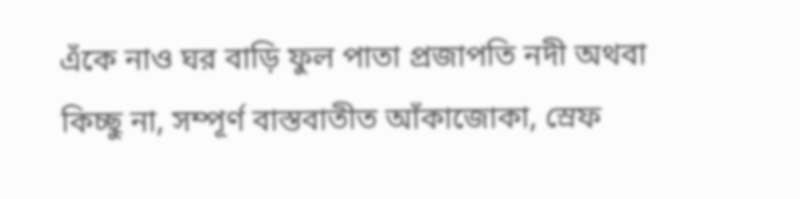এঁকে নাও ঘর বাড়ি ফুল পাতা প্রজাপতি নদী অথবা কিচ্ছু না, সম্পূর্ণ বাস্তবাতীত আঁকাজোকা, স্রেফ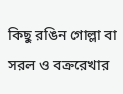কিছু রঙিন গোল্লা বা সরল ও বক্ররেখার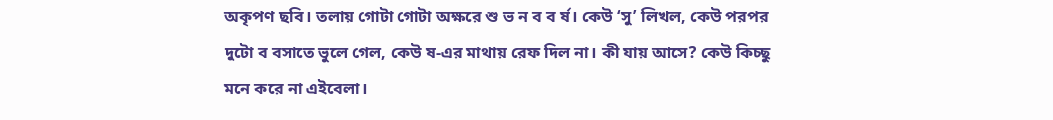অকৃপণ ছবি। তলায় গোটা গোটা অক্ষরে শু ভ ন ব ব র্ষ। কেউ ‘সু’ লিখল, কেউ পরপর দুটো ব বসাতে ভুলে গেল, কেউ ষ-এর মাথায় রেফ দিল না। কী যায় আসে? কেউ কিচ্ছু মনে করে না এইবেলা।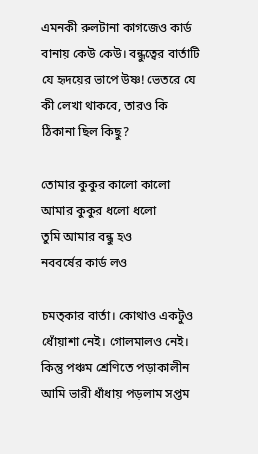এমনকী রুলটানা কাগজেও কার্ড বানায় কেউ কেউ। বন্ধুত্বের বার্তাটি যে হৃদয়ের ভাপে উষ্ণ! ভেতরে যে কী লেখা থাকবে, তারও কি ঠিকানা ছিল কিছু?

তোমার কুকুর কালো কালো
আমার কুকুর ধলো ধলো
তুমি আমার বন্ধু হও
নববর্ষের কার্ড লও

চমত্‌কার বার্তা। কোথাও একটুও ধোঁয়াশা নেই। গোলমালও নেই। কিন্তু পঞ্চম শ্রেণিতে পড়াকালীন আমি ভারী ধাঁধায় পড়লাম সপ্তম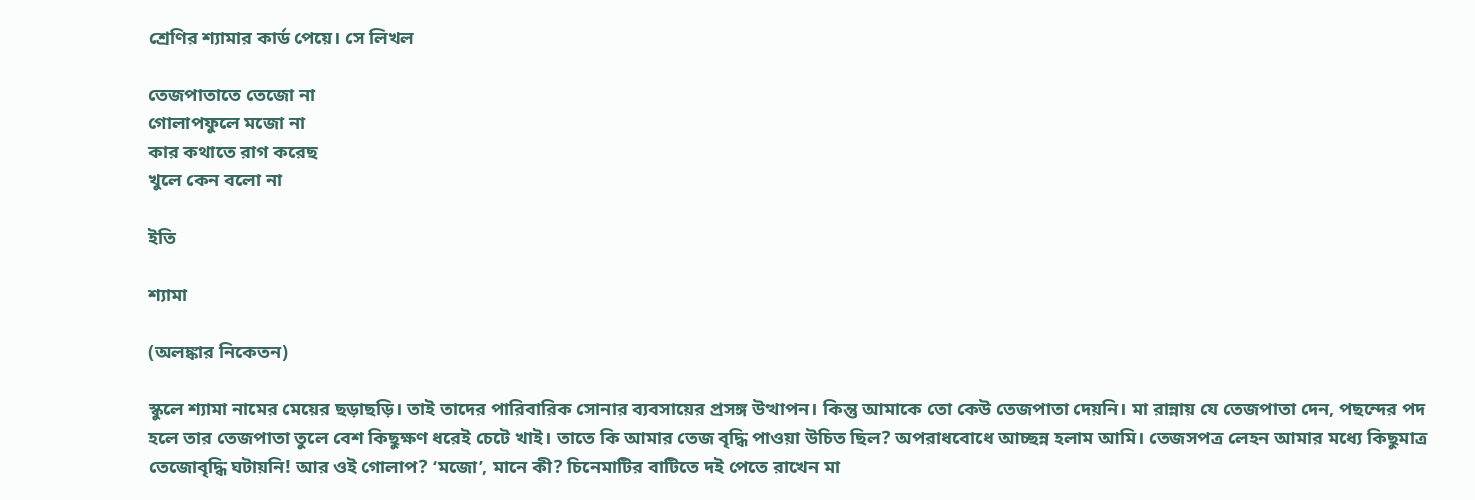শ্রেণির শ্যামার কার্ড পেয়ে। সে লিখল

তেজপাতাতে তেজো না
গোলাপফুলে মজো না
কার কথাতে রাগ করেছ
খুলে কেন বলো না

ইতি

শ্যামা

(অলঙ্কার নিকেতন)

স্কুলে শ্যামা নামের মেয়ের ছড়াছড়ি। তাই তাদের পারিবারিক সোনার ব্যবসায়ের প্রসঙ্গ উত্থাপন। কিন্তু আমাকে তো কেউ তেজপাতা দেয়নি। মা রান্নায় যে তেজপাতা দেন, পছন্দের পদ হলে তার তেজপাতা তুলে বেশ কিছুক্ষণ ধরেই চেটে খাই। তাতে কি আমার তেজ বৃদ্ধি পাওয়া উচিত ছিল? অপরাধবোধে আচ্ছন্ন হলাম আমি। তেজসপত্র লেহন আমার মধ্যে কিছুমাত্র তেজোবৃদ্ধি ঘটায়নি! আর ওই গোলাপ? ‘মজো’, মানে কী? চিনেমাটির বাটিতে দই পেতে রাখেন মা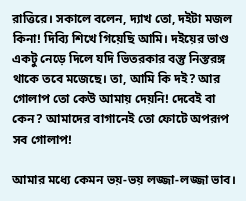রাত্তিরে। সকালে বলেন, দ্যাখ তো, দইটা মজল কিনা! দিব্যি শিখে গিয়েছি আমি। দইয়ের ভাণ্ড একটু নেড়ে দিলে যদি ভিতরকার বস্তু নিস্তরঙ্গ থাকে তবে মজেছে। তা, আমি কি দই? আর গোলাপ তো কেউ আমায় দেয়নি! দেবেই বা কেন? আমাদের বাগানেই তো ফোটে অপরূপ সব গোলাপ!

আমার মধ্যে কেমন ভয়-ভয় লজ্জা-লজ্জা ভাব।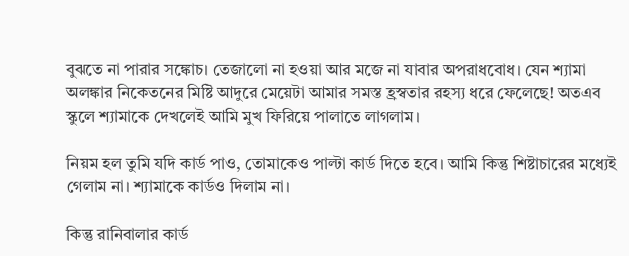বুঝতে না পারার সঙ্কোচ। তেজালো না হওয়া আর মজে না যাবার অপরাধবোধ। যেন শ্যামা অলঙ্কার নিকেতনের মিষ্টি আদুরে মেয়েটা আমার সমস্ত হ্রস্বতার রহস্য ধরে ফেলেছে! অতএব স্কুলে শ্যামাকে দেখলেই আমি মুখ ফিরিয়ে পালাতে লাগলাম।

নিয়ম হল তুমি যদি কার্ড পাও, তোমাকেও পাল্টা কার্ড দিতে হবে। আমি কিন্তু শিষ্টাচারের মধ্যেই গেলাম না। শ্যামাকে কার্ডও দিলাম না।

কিন্তু রানিবালার কার্ড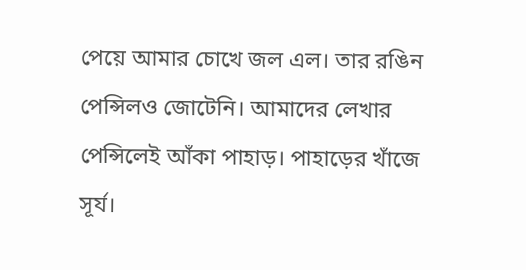পেয়ে আমার চোখে জল এল। তার রঙিন পেন্সিলও জোটেনি। আমাদের লেখার পেন্সিলেই আঁকা পাহাড়। পাহাড়ের খাঁজে সূর্য।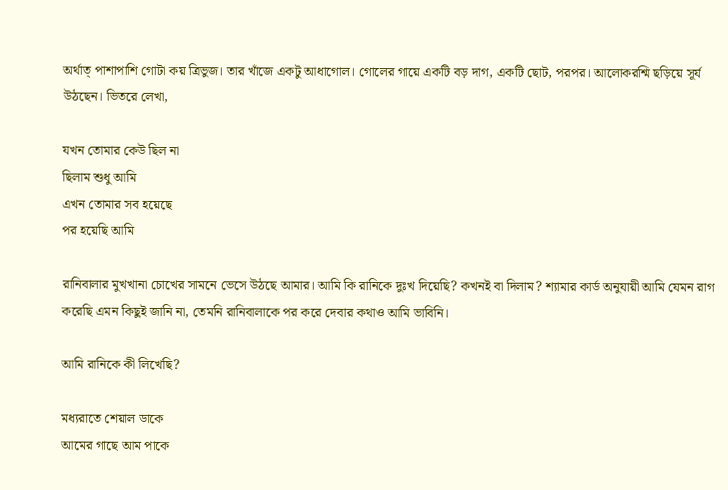অর্থাত্‌ পাশাপাশি গোটা কয় ত্রিভুজ। তার খাঁজে একটু আধাগোল। গোলের গায়ে একটি বড় দাগ, একটি ছোট, পরপর। আলোকরশ্মি ছড়িয়ে সূর্য উঠছেন। ভিতরে লেখা,

যখন তোমার কেউ ছিল না
ছিলাম শুধু আমি
এখন তোমার সব হয়েছে
পর হয়েছি আমি

রানিবালার মুখখানা চোখের সামনে ভেসে উঠছে আমার। আমি কি রানিকে দুঃখ দিয়েছি? কখনই বা দিলাম? শ্যামার কার্ড অনুযায়ী আমি যেমন রাগ করেছি এমন কিছুই জানি না, তেমনি রানিবালাকে পর করে দেবার কথাও আমি ভাবিনি।

আমি রানিকে কী লিখেছি?

মধ্যরাতে শেয়াল ডাকে
আমের গাছে আম পাকে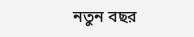নতুন বছর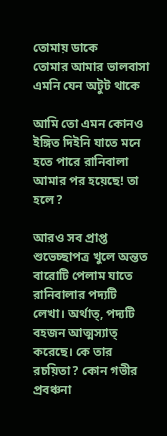তোমায় ডাকে
তোমার আমার ভালবাসা
এমনি যেন অটুট থাকে

আমি তো এমন কোনও ইঙ্গিত দিইনি যাতে মনে হতে পারে রানিবালা আমার পর হয়েছে! তা হলে?

আরও সব প্রাপ্ত শুভেচ্ছাপত্র খুলে অন্তত বারোটি পেলাম যাতে রানিবালার পদ্যটি লেখা। অর্থাত্‌, পদ্যটি বহজন আত্মস্যাত্‌ করেছে। কে তার রচয়িতা? কোন গভীর প্রবঞ্চনা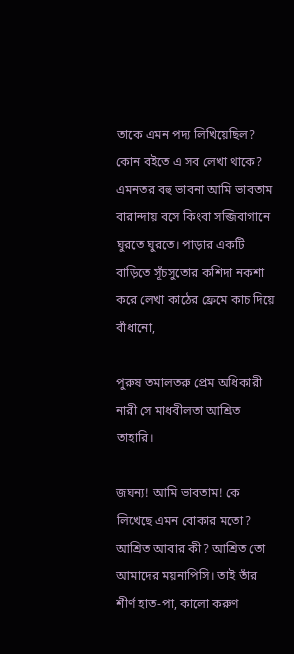তাকে এমন পদ্য লিখিয়েছিল? কোন বইতে এ সব লেখা থাকে? এমনতর বহু ভাবনা আমি ভাবতাম বারান্দায় বসে কিংবা সব্জিবাগানে ঘুরতে ঘুরতে। পাড়ার একটি বাড়িতে সূঁচসুতোর কশিদা নকশা করে লেখা কাঠের ফ্রেমে কাচ দিয়ে বাঁধানো,

পুরুষ তমালতরু প্রেম অধিকারী
নারী সে মাধবীলতা আশ্রিত তাহারি।

জঘন্য! আমি ভাবতাম! কে লিখেছে এমন বোকার মতো? আশ্রিত আবার কী? আশ্রিত তো আমাদের ময়নাপিসি। তাই তাঁর শীর্ণ হাত-পা, কালো করুণ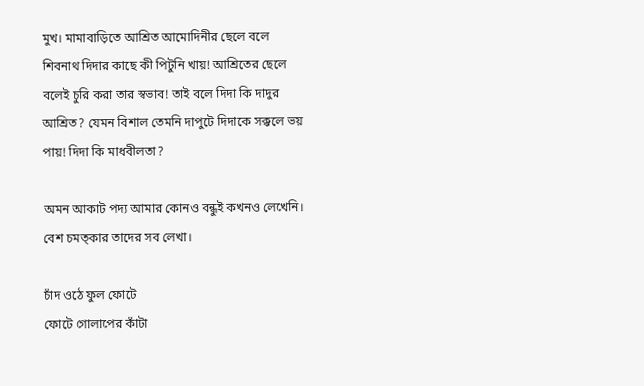মুখ। মামাবাড়িতে আশ্রিত আমোদিনীর ছেলে বলে শিবনাথ দিদার কাছে কী পিটুনি খায়! আশ্রিতের ছেলে বলেই চুরি করা তার স্বভাব! তাই বলে দিদা কি দাদুর আশ্রিত? যেমন বিশাল তেমনি দাপুটে দিদাকে সক্কলে ভয় পায়! দিদা কি মাধবীলতা?

অমন আকাট পদ্য আমার কোনও বন্ধুই কখনও লেখেনি। বেশ চমত্‌কার তাদের সব লেখা।

চাঁদ ওঠে ফুল ফোটে
ফোটে গোলাপের কাঁটা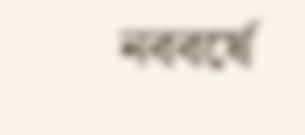নববর্ষে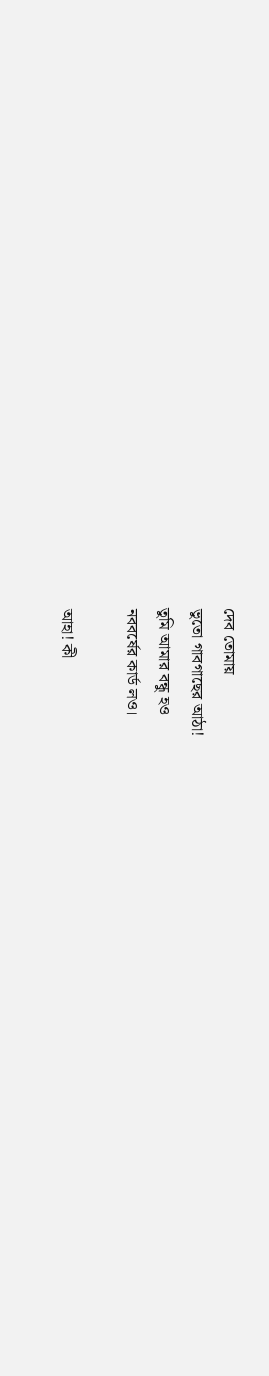দেব তোমায়
ভুতো গাবগাছের আঠা!
তুমি আমার বন্ধু হও
নববর্ষের কার্ড লও।

আহা! কী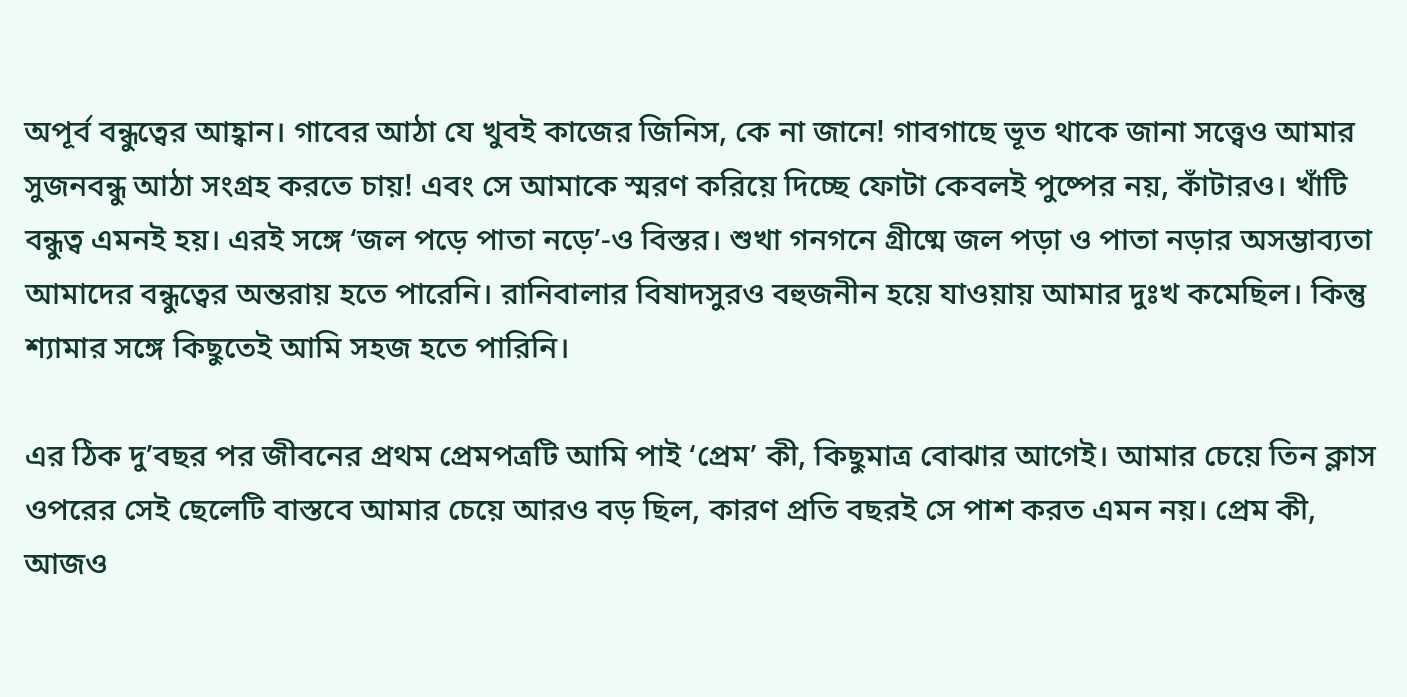অপূর্ব বন্ধুত্বের আহ্বান। গাবের আঠা যে খুবই কাজের জিনিস, কে না জানে! গাবগাছে ভূত থাকে জানা সত্ত্বেও আমার সুজনবন্ধু আঠা সংগ্রহ করতে চায়! এবং সে আমাকে স্মরণ করিয়ে দিচ্ছে ফোটা কেবলই পুষ্পের নয়, কাঁটারও। খাঁটি বন্ধুত্ব এমনই হয়। এরই সঙ্গে ‘জল পড়ে পাতা নড়ে’-ও বিস্তর। শুখা গনগনে গ্রীষ্মে জল পড়া ও পাতা নড়ার অসম্ভাব্যতা আমাদের বন্ধুত্বের অন্তরায় হতে পারেনি। রানিবালার বিষাদসুরও বহুজনীন হয়ে যাওয়ায় আমার দুঃখ কমেছিল। কিন্তু শ্যামার সঙ্গে কিছুতেই আমি সহজ হতে পারিনি।

এর ঠিক দু’বছর পর জীবনের প্রথম প্রেমপত্রটি আমি পাই ‘প্রেম’ কী, কিছুমাত্র বোঝার আগেই। আমার চেয়ে তিন ক্লাস ওপরের সেই ছেলেটি বাস্তবে আমার চেয়ে আরও বড় ছিল, কারণ প্রতি বছরই সে পাশ করত এমন নয়। প্রেম কী, আজও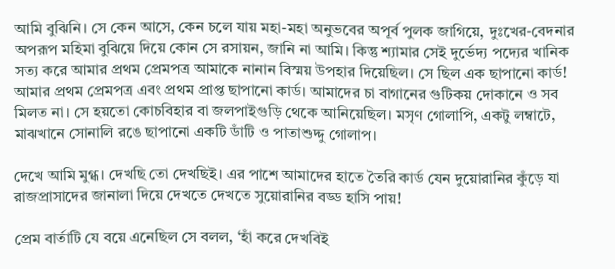আমি বুঝিনি। সে কেন আসে, কেন চলে যায় মহা-মহা অনুভবের অপূর্ব পুলক জাগিয়ে, দুঃখের-বেদনার অপরূপ মহিমা বুঝিয়ে দিয়ে কোন সে রসায়ন, জানি না আমি। কিন্তু শ্যামার সেই দুর্ভেদ্য পদ্যের খানিক সত্য করে আমার প্রথম প্রেমপত্র আমাকে নানান বিস্ময় উপহার দিয়েছিল। সে ছিল এক ছাপানো কার্ড! আমার প্রথম প্রেমপত্র এবং প্রথম প্রাপ্ত ছাপানো কার্ড। আমাদের চা বাগানের গুটিকয় দোকানে ও সব মিলত না। সে হয়তো কোচবিহার বা জলপাইগুড়ি থেকে আনিয়েছিল। মসৃণ গোলাপি, একটু লম্বাটে, মাঝখানে সোনালি রঙে ছাপানো একটি ডাঁটি ও পাতাশুদ্দু গোলাপ।

দেখে আমি মুগ্ধ। দেখছি তো দেখছিই। এর পাশে আমাদের হাতে তৈরি কার্ড যেন দুয়োরানির কুঁড়ে যা রাজপ্রাসাদের জানালা দিয়ে দেখতে দেখতে সুয়োরানির বড্ড হাসি পায়!

প্রেম বার্তাটি যে বয়ে এনেছিল সে বলল, ‘হাঁ করে দেখবিই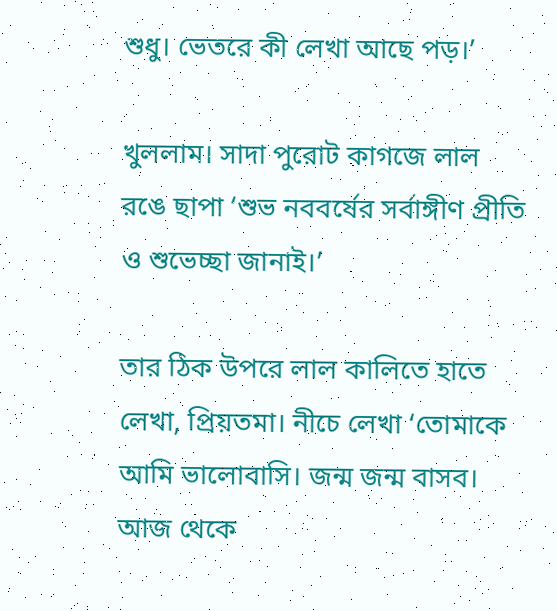শুধু। ভেতরে কী লেখা আছে পড়।’

খুললাম। সাদা পুরোট কাগজে লাল রঙে ছাপা ‘শুভ নববর্ষের সর্বাঙ্গীণ প্রীতি ও শুভেচ্ছা জানাই।’

তার ঠিক উপরে লাল কালিতে হাতে লেখা, প্রিয়তমা। নীচে লেখা ‘তোমাকে আমি ভালোবাসি। জন্ম জন্ম বাসব। আজ থেকে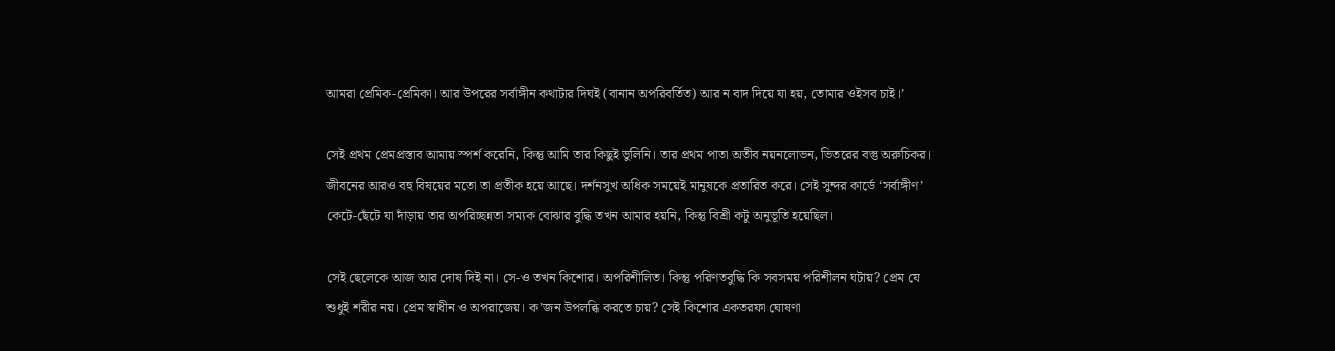আমরা প্রেমিক-প্রেমিকা। আর উপরের সর্বাঙ্গীন কথাটার দিঘই (বানান অপরিবর্তিত) আর ন বাদ দিয়ে যা হয়, তোমার ওইসব চাই।’

সেই প্রথম প্রেমপ্রস্তাব আমায় স্পর্শ করেনি, কিন্তু আমি তার কিছুই ভুলিনি। তার প্রথম পাতা অতীব নয়নলোভন, ভিতরের বস্তু অরুচিকর। জীবনের আরও বহু বিষয়ের মতো তা প্রতীক হয়ে আছে। দর্শনসুখ অধিক সময়েই মানুষকে প্রতারিত করে। সেই সুন্দর কার্ডে ‘সর্বাঙ্গীণ’ কেটে-ছেঁটে যা দাঁড়ায় তার অপরিচ্ছন্নতা সম্যক বোঝার বুদ্ধি তখন আমার হয়নি, কিন্তু বিশ্রী কটু অনুভূতি হয়েছিল।

সেই ছেলেকে আজ আর দোষ দিই না। সে-ও তখন কিশোর। অপরিশীলিত। কিন্তু পরিণতবুদ্ধি কি সবসময় পরিশীলন ঘটায়? প্রেম যে শুধুই শরীর নয়। প্রেম স্বাধীন ও অপরাজেয়। ক’জন উপলব্ধি করতে চায়? সেই কিশোর একতরফা ঘোষণা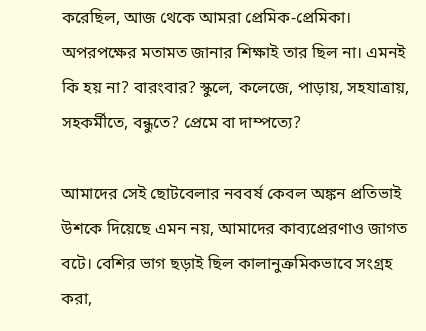করেছিল, আজ থেকে আমরা প্রেমিক-প্রেমিকা। অপরপক্ষের মতামত জানার শিক্ষাই তার ছিল না। এমনই কি হয় না? বারংবার? স্কুলে, কলেজে, পাড়ায়, সহযাত্রায়, সহকর্মীতে, বন্ধুতে? প্রেমে বা দাম্পত্যে?

আমাদের সেই ছোটবেলার নববর্ষ কেবল অঙ্কন প্রতিভাই উশকে দিয়েছে এমন নয়, আমাদের কাব্যপ্রেরণাও জাগত বটে। বেশির ভাগ ছড়াই ছিল কালানুক্রমিকভাবে সংগ্রহ করা,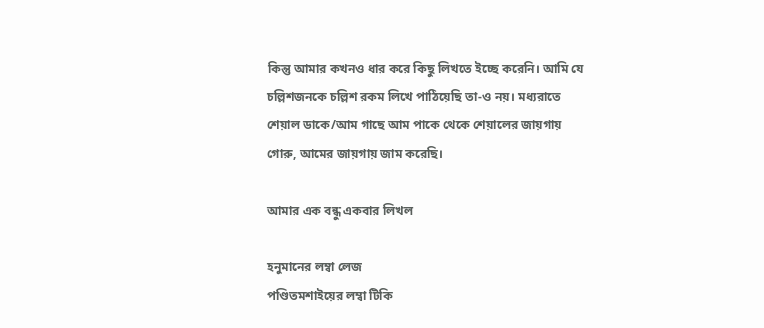কিন্তু আমার কখনও ধার করে কিছু লিখতে ইচ্ছে করেনি। আমি যে চল্লিশজনকে চল্লিশ রকম লিখে পাঠিয়েছি তা-ও নয়। মধ্যরাতে শেয়াল ডাকে/আম গাছে আম পাকে থেকে শেয়ালের জায়গায় গোরু, আমের জায়গায় জাম করেছি।

আমার এক বন্ধু একবার লিখল

হনুমানের লম্বা লেজ
পণ্ডিতমশাইয়ের লম্বা টিকি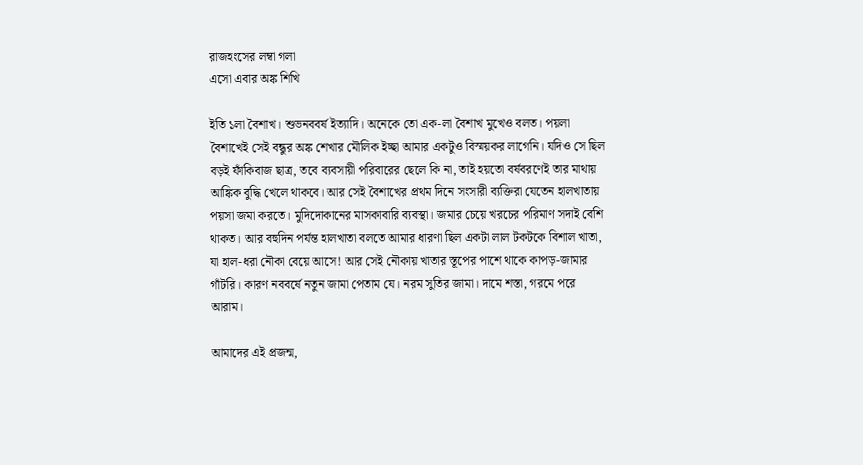রাজহংসের লম্বা গলা
এসো এবার অঙ্ক শিখি

ইতি ১লা বৈশাখ। শুভনববর্ষ ইত্যাদি। অনেকে তো এক-লা বৈশাখ মুখেও বলত। পয়লা বৈশাখেই সেই বন্ধুর অঙ্ক শেখার মৌলিক ইচ্ছা আমার একটুও বিস্ময়কর লাগেনি। যদিও সে ছিল বড়ই ফাঁকিবাজ ছাত্র, তবে ব্যবসায়ী পরিবারের ছেলে কি না, তাই হয়তো বর্ষবরণেই তার মাথায় আঙ্কিক বুদ্ধি খেলে থাকবে। আর সেই বৈশাখের প্রথম দিনে সংসারী ব্যক্তিরা যেতেন হালখাতায় পয়সা জমা করতে। মুদিদোকানের মাসকাবারি ব্যবস্থা। জমার চেয়ে খরচের পরিমাণ সদাই বেশি থাকত। আর বহুদিন পর্যন্ত হালখাতা বলতে আমার ধারণা ছিল একটা লাল টকটকে বিশাল খাতা, যা হাল-ধরা নৌকা বেয়ে আসে! আর সেই নৌকায় খাতার স্তূপের পাশে থাকে কাপড়-জামার গাঁটরি। কারণ নববর্ষে নতুন জামা পেতাম যে। নরম সুতির জামা। দামে শস্তা, গরমে পরে আরাম।

আমাদের এই প্রজন্ম,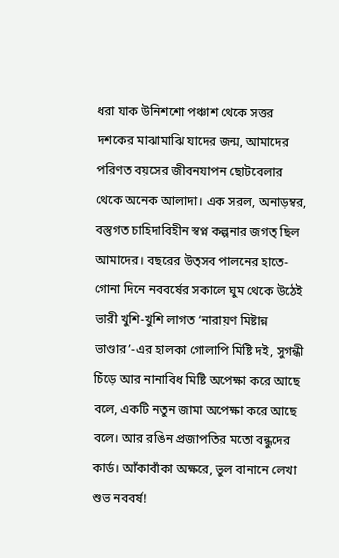ধরা যাক উনিশশো পঞ্চাশ থেকে সত্তর দশকের মাঝামাঝি যাদের জন্ম, আমাদের পরিণত বয়সের জীবনযাপন ছোটবেলার থেকে অনেক আলাদা। এক সরল, অনাড়ম্বর, বস্তুগত চাহিদাবিহীন স্বপ্ন কল্পনার জগত্‌ ছিল আমাদের। বছরের উত্‌সব পালনের হাতে-গোনা দিনে নববর্ষের সকালে ঘুম থেকে উঠেই ভারী খুশি-খুশি লাগত ‘নারায়ণ মিষ্টান্ন ভাণ্ডার’-এর হালকা গোলাপি মিষ্টি দই, সুগন্ধী চিঁড়ে আর নানাবিধ মিষ্টি অপেক্ষা করে আছে বলে, একটি নতুন জামা অপেক্ষা করে আছে বলে। আর রঙিন প্রজাপতির মতো বন্ধুদের কার্ড। আঁকাবাঁকা অক্ষরে, ভুল বানানে লেখা শুভ নববর্ষ!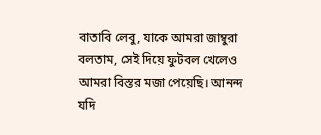বাতাবি লেবু, যাকে আমরা জাম্বুরা বলতাম, সেই দিয়ে ফুটবল খেলেও আমরা বিস্তর মজা পেয়েছি। আনন্দ যদি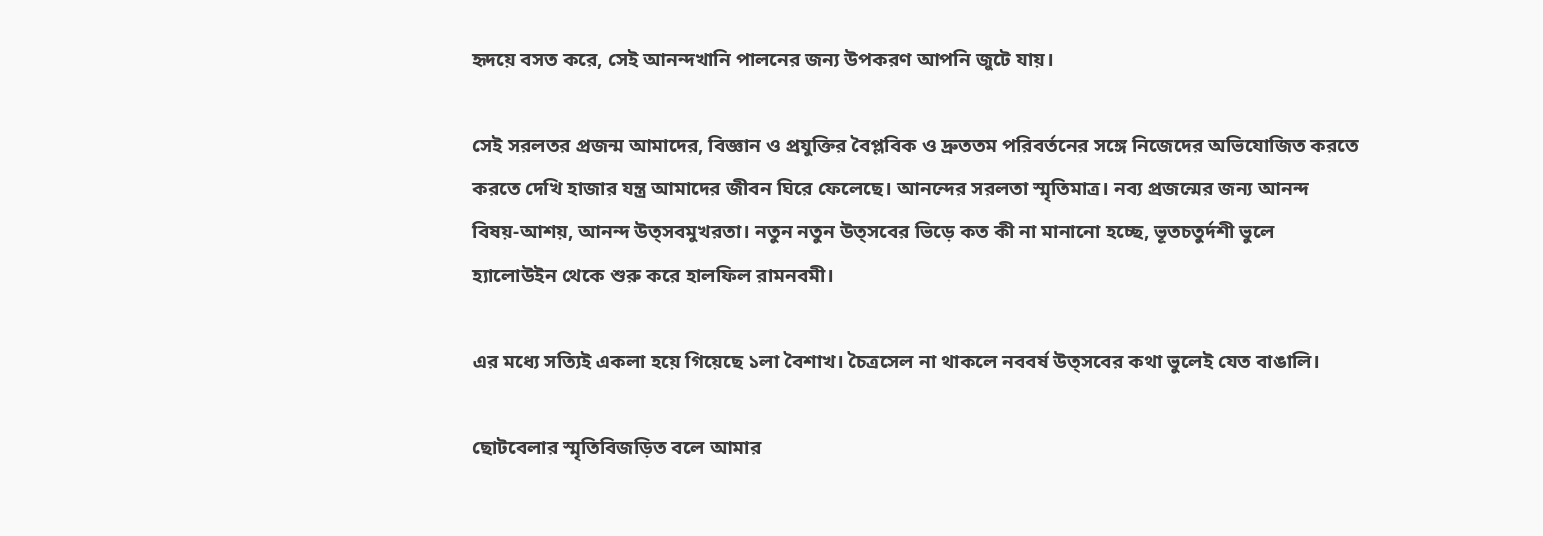হৃদয়ে বসত করে, সেই আনন্দখানি পালনের জন্য উপকরণ আপনি জুটে যায়।

সেই সরলতর প্রজন্ম আমাদের, বিজ্ঞান ও প্রযুক্তির বৈপ্লবিক ও দ্রুততম পরিবর্তনের সঙ্গে নিজেদের অভিযোজিত করতে করতে দেখি হাজার যন্ত্র আমাদের জীবন ঘিরে ফেলেছে। আনন্দের সরলতা স্মৃতিমাত্র। নব্য প্রজন্মের জন্য আনন্দ বিষয়-আশয়, আনন্দ উত্‌সবমুখরতা। নতুন নতুন উত্‌সবের ভিড়ে কত কী না মানানো হচ্ছে, ভূতচতুর্দশী ভুলে হ্যালোউইন থেকে শুরু করে হালফিল রামনবমী।

এর মধ্যে সত্যিই একলা হয়ে গিয়েছে ১লা বৈশাখ। চৈত্রসেল না থাকলে নববর্ষ উত্‌সবের কথা ভুলেই যেত বাঙালি।

ছোটবেলার স্মৃতিবিজড়িত বলে আমার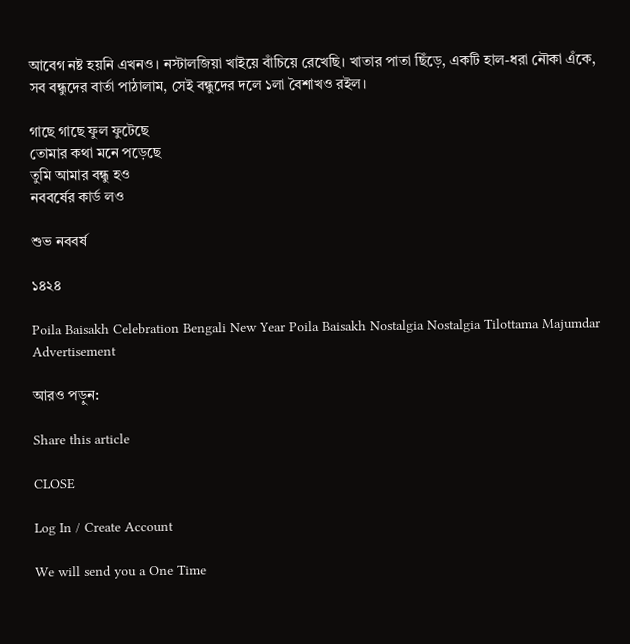আবেগ নষ্ট হয়নি এখনও। নস্টালজিয়া খাইয়ে বাঁচিয়ে রেখেছি। খাতার পাতা ছিঁড়ে, একটি হাল-ধরা নৌকা এঁকে, সব বন্ধুদের বার্তা পাঠালাম, সেই বন্ধুদের দলে ১লা বৈশাখও রইল।

গাছে গাছে ফুল ফুটেছে
তোমার কথা মনে পড়েছে
তুমি আমার বন্ধু হও
নববর্ষের কার্ড লও

শুভ নববর্ষ

১৪২৪

Poila Baisakh Celebration Bengali New Year Poila Baisakh Nostalgia Nostalgia Tilottama Majumdar
Advertisement

আরও পড়ুন:

Share this article

CLOSE

Log In / Create Account

We will send you a One Time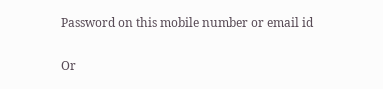Password on this mobile number or email id

Or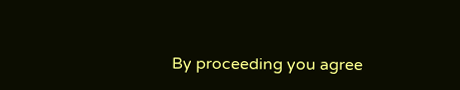By proceeding you agree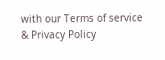with our Terms of service & Privacy Policy